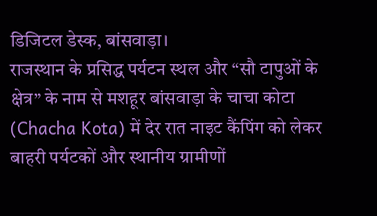डिजिटल डेस्क, बांसवाड़ा।
राजस्थान के प्रसिद्ध पर्यटन स्थल और “सौ टापुओं के क्षेत्र” के नाम से मशहूर बांसवाड़ा के चाचा कोटा (Chacha Kota) में देर रात नाइट कैंपिंग को लेकर बाहरी पर्यटकों और स्थानीय ग्रामीणों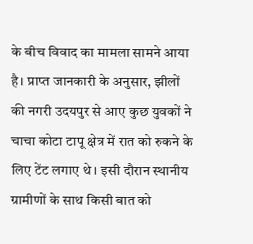के बीच विवाद का मामला सामने आया है। प्राप्त जानकारी के अनुसार, झीलों की नगरी उदयपुर से आए कुछ युवकों ने चाचा कोटा टापू क्षेत्र में रात को रुकने के लिए टेंट लगाए थे। इसी दौरान स्थानीय ग्रामीणों के साथ किसी बात को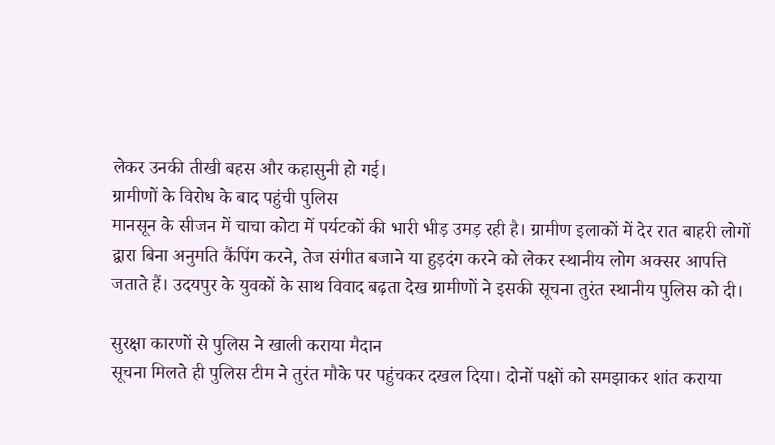लेकर उनकी तीखी बहस और कहासुनी हो गई।
ग्रामीणों के विरोध के बाद पहुंची पुलिस
मानसून के सीजन में चाचा कोटा में पर्यटकों की भारी भीड़ उमड़ रही है। ग्रामीण इलाकों में देर रात बाहरी लोगों द्वारा बिना अनुमति कैंपिंग करने, तेज संगीत बजाने या हुड़दंग करने को लेकर स्थानीय लोग अक्सर आपत्ति जताते हैं। उदयपुर के युवकों के साथ विवाद बढ़ता देख ग्रामीणों ने इसकी सूचना तुरंत स्थानीय पुलिस को दी।

सुरक्षा कारणों से पुलिस ने खाली कराया मैदान
सूचना मिलते ही पुलिस टीम ने तुरंत मौके पर पहुंचकर दखल दिया। दोनों पक्षों को समझाकर शांत कराया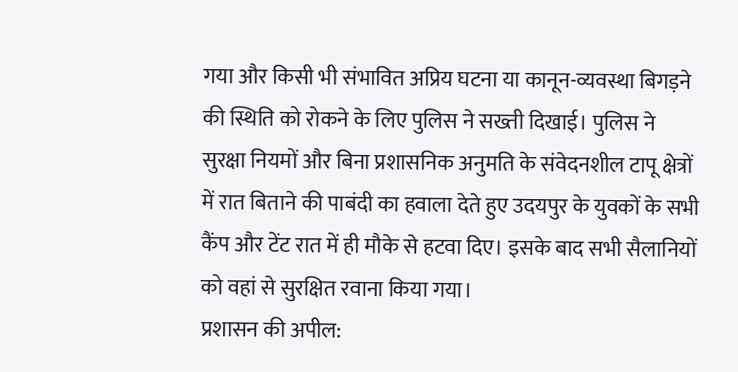गया और किसी भी संभावित अप्रिय घटना या कानून-व्यवस्था बिगड़ने की स्थिति को रोकने के लिए पुलिस ने सख्ती दिखाई। पुलिस ने सुरक्षा नियमों और बिना प्रशासनिक अनुमति के संवेदनशील टापू क्षेत्रों में रात बिताने की पाबंदी का हवाला देते हुए उदयपुर के युवकों के सभी कैंप और टेंट रात में ही मौके से हटवा दिए। इसके बाद सभी सैलानियों को वहां से सुरक्षित रवाना किया गया।
प्रशासन की अपील: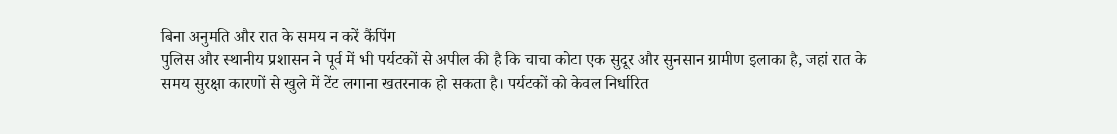बिना अनुमति और रात के समय न करें कैंपिंग
पुलिस और स्थानीय प्रशासन ने पूर्व में भी पर्यटकों से अपील की है कि चाचा कोटा एक सुदूर और सुनसान ग्रामीण इलाका है, जहां रात के समय सुरक्षा कारणों से खुले में टेंट लगाना खतरनाक हो सकता है। पर्यटकों को केवल निर्धारित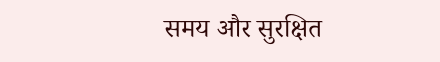समय और सुरक्षित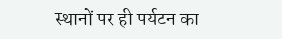स्थानों पर ही पर्यटन का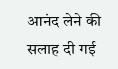आनंद लेने की सलाह दी गई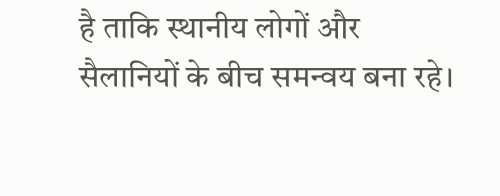है ताकि स्थानीय लोगों और सैलानियों के बीच समन्वय बना रहे।